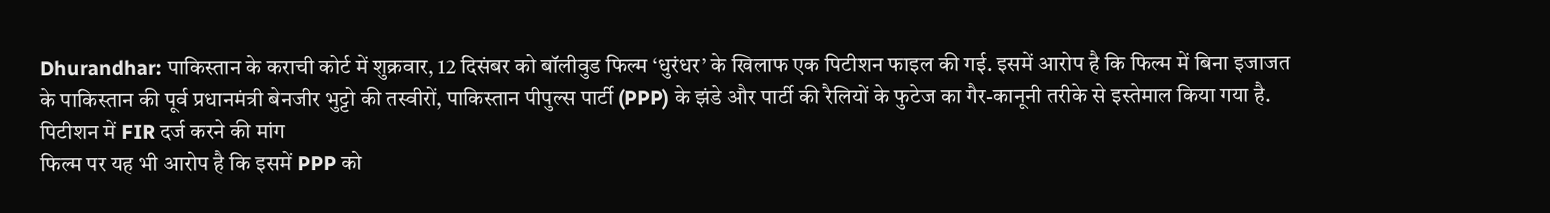Dhurandhar: पाकिस्तान के कराची कोर्ट में शुक्रवार, 12 दिसंबर को बॉलीवुड फिल्म ‘धुरंधर’ के खिलाफ एक पिटीशन फाइल की गई. इसमें आरोप है कि फिल्म में बिना इजाजत के पाकिस्तान की पूर्व प्रधानमंत्री बेनजीर भुट्टो की तस्वीरों, पाकिस्तान पीपुल्स पार्टी (PPP) के झंडे और पार्टी की रैलियों के फुटेज का गैर-कानूनी तरीके से इस्तेमाल किया गया है.
पिटीशन में FIR दर्ज करने की मांग
फिल्म पर यह भी आरोप है कि इसमें PPP को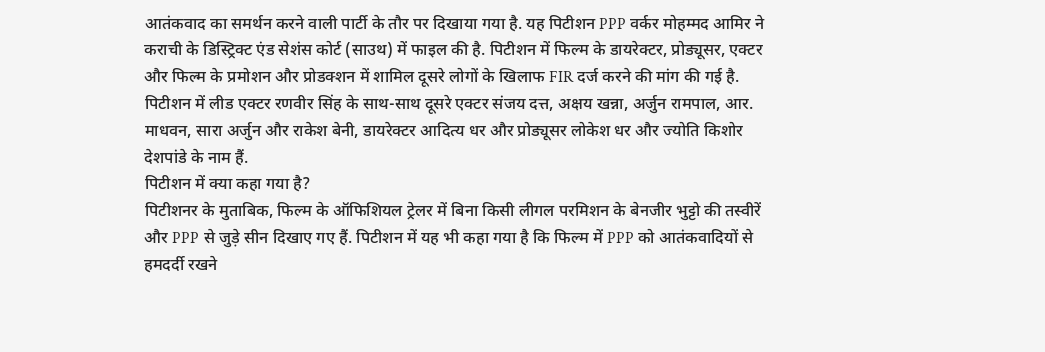आतंकवाद का समर्थन करने वाली पार्टी के तौर पर दिखाया गया है. यह पिटीशन PPP वर्कर मोहम्मद आमिर ने कराची के डिस्ट्रिक्ट एंड सेशंस कोर्ट (साउथ) में फाइल की है. पिटीशन में फिल्म के डायरेक्टर, प्रोड्यूसर, एक्टर और फिल्म के प्रमोशन और प्रोडक्शन में शामिल दूसरे लोगों के खिलाफ FIR दर्ज करने की मांग की गई है.
पिटीशन में लीड एक्टर रणवीर सिंह के साथ-साथ दूसरे एक्टर संजय दत्त, अक्षय खन्ना, अर्जुन रामपाल, आर. माधवन, सारा अर्जुन और राकेश बेनी, डायरेक्टर आदित्य धर और प्रोड्यूसर लोकेश धर और ज्योति किशोर देशपांडे के नाम हैं.
पिटीशन में क्या कहा गया है?
पिटीशनर के मुताबिक, फिल्म के ऑफिशियल ट्रेलर में बिना किसी लीगल परमिशन के बेनजीर भुट्टो की तस्वीरें और PPP से जुड़े सीन दिखाए गए हैं. पिटीशन में यह भी कहा गया है कि फिल्म में PPP को आतंकवादियों से हमदर्दी रखने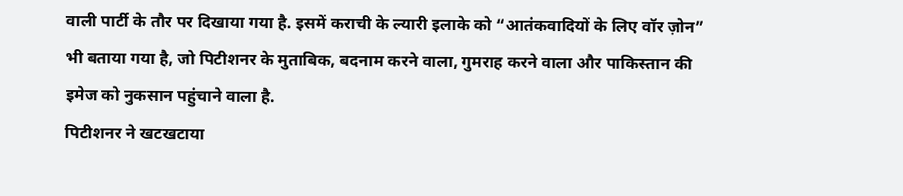वाली पार्टी के तौर पर दिखाया गया है. इसमें कराची के ल्यारी इलाके को “आतंकवादियों के लिए वॉर ज़ोन” भी बताया गया है, जो पिटीशनर के मुताबिक, बदनाम करने वाला, गुमराह करने वाला और पाकिस्तान की इमेज को नुकसान पहुंचाने वाला है.
पिटीशनर ने खटखटाया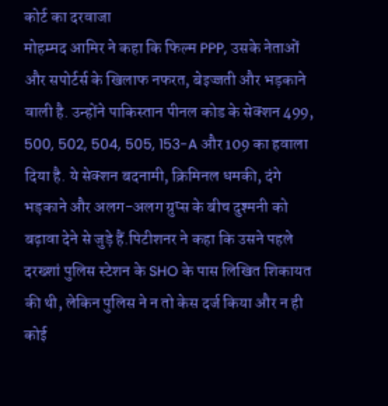कोर्ट का दरवाजा
मोहम्मद आमिर ने कहा कि फिल्म PPP, उसके नेताओं और सपोर्टर्स के खिलाफ नफरत, बेइज्जती और भड़काने वाली है. उन्होंने पाकिस्तान पीनल कोड के सेक्शन 499, 500, 502, 504, 505, 153-A और 109 का हवाला दिया है. ये सेक्शन बदनामी, क्रिमिनल धमकी, दंगे भड़काने और अलग-अलग ग्रुप्स के बीच दुश्मनी को बढ़ावा देने से जुड़े हैं.पिटीशनर ने कहा कि उसने पहले दरख्शां पुलिस स्टेशन के SHO के पास लिखित शिकायत की थी, लेकिन पुलिस ने न तो केस दर्ज किया और न ही कोई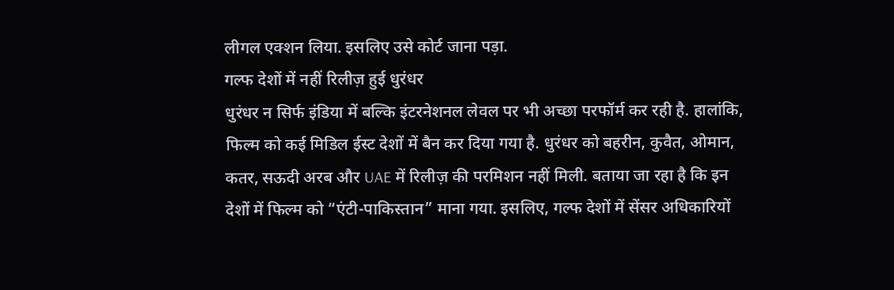लीगल एक्शन लिया. इसलिए उसे कोर्ट जाना पड़ा.
गल्फ देशों में नहीं रिलीज़ हुई धुरंधर
धुरंधर न सिर्फ इंडिया में बल्कि इंटरनेशनल लेवल पर भी अच्छा परफॉर्म कर रही है. हालांकि, फिल्म को कई मिडिल ईस्ट देशों में बैन कर दिया गया है. धुरंधर को बहरीन, कुवैत, ओमान, कतर, सऊदी अरब और UAE में रिलीज़ की परमिशन नहीं मिली. बताया जा रहा है कि इन देशों में फिल्म को “एंटी-पाकिस्तान” माना गया. इसलिए, गल्फ देशों में सेंसर अधिकारियों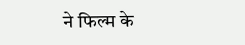ने फिल्म के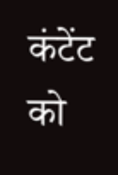कंटेंट को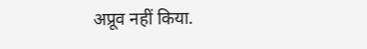अप्रूव नहीं किया.